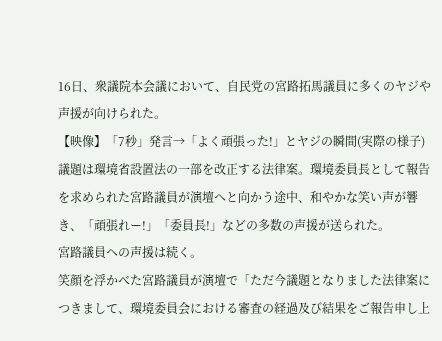16日、衆議院本会議において、自民党の宮路拓馬議員に多くのヤジや声援が向けられた。
【映像】「7秒」発言→「よく頑張った!」とヤジの瞬間(実際の様子)
議題は環境省設置法の一部を改正する法律案。環境委員長として報告を求められた宮路議員が演壇へと向かう途中、和やかな笑い声が響き、「頑張れー!」「委員長!」などの多数の声援が送られた。
宮路議員への声援は続く。
笑顔を浮かべた宮路議員が演壇で「ただ今議題となりました法律案につきまして、環境委員会における審査の経過及び結果をご報告申し上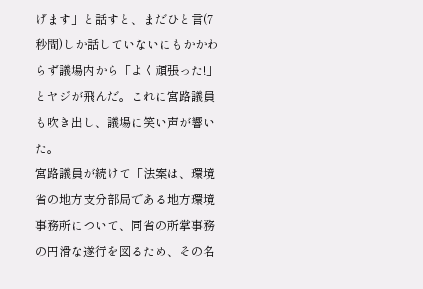げます」と話すと、まだひと言(7秒間)しか話していないにもかかわらず議場内から「よく頑張った!」とヤジが飛んだ。これに宮路議員も吹き出し、議場に笑い声が響いた。
宮路議員が続けて「法案は、環境省の地方支分部局である地方環境事務所について、同省の所掌事務の円滑な遂行を図るため、その名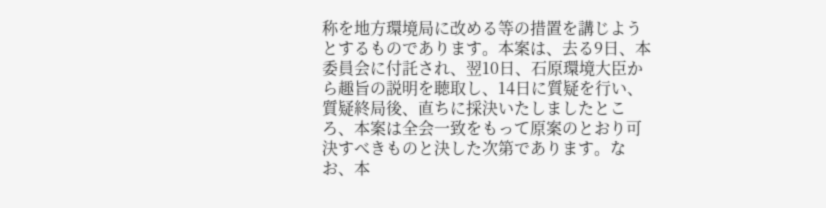称を地方環境局に改める等の措置を講じようとするものであります。本案は、去る9日、本委員会に付託され、翌10日、石原環境大臣から趣旨の説明を聴取し、14日に質疑を行い、質疑終局後、直ちに採決いたしましたところ、本案は全会一致をもって原案のとおり可決すべきものと決した次第であります。なお、本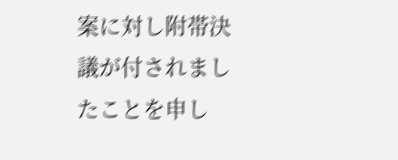案に対し附帯決議が付されましたことを申し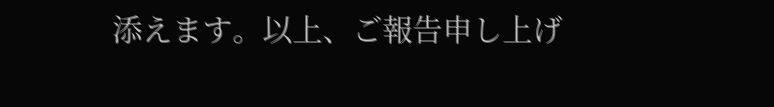添えます。以上、ご報告申し上げ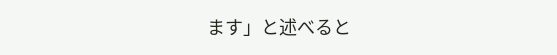ます」と述べると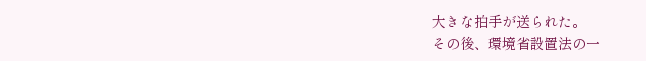大きな拍手が送られた。
その後、環境省設置法の一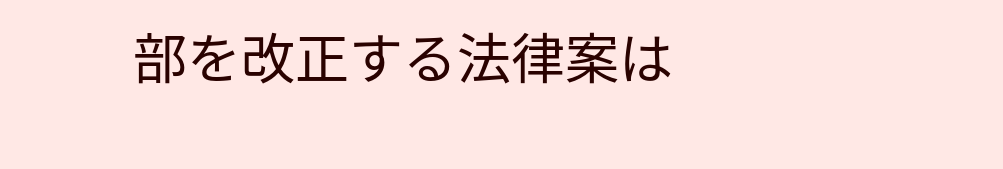部を改正する法律案は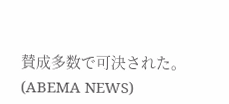賛成多数で可決された。
(ABEMA NEWS)